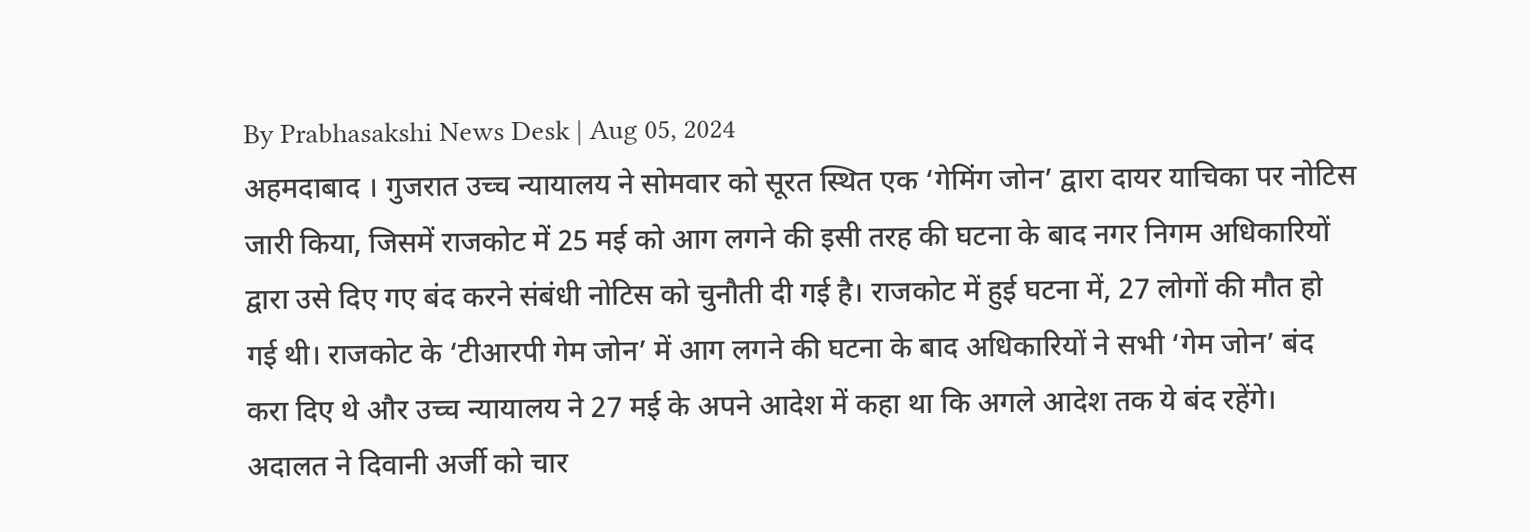By Prabhasakshi News Desk | Aug 05, 2024
अहमदाबाद । गुजरात उच्च न्यायालय ने सोमवार को सूरत स्थित एक ‘गेमिंग जोन’ द्वारा दायर याचिका पर नोटिस जारी किया, जिसमें राजकोट में 25 मई को आग लगने की इसी तरह की घटना के बाद नगर निगम अधिकारियों द्वारा उसे दिए गए बंद करने संबंधी नोटिस को चुनौती दी गई है। राजकोट में हुई घटना में, 27 लोगों की मौत हो गई थी। राजकोट के ‘टीआरपी गेम जोन’ में आग लगने की घटना के बाद अधिकारियों ने सभी ‘गेम जोन’ बंद करा दिए थे और उच्च न्यायालय ने 27 मई के अपने आदेश में कहा था कि अगले आदेश तक ये बंद रहेंगे।
अदालत ने दिवानी अर्जी को चार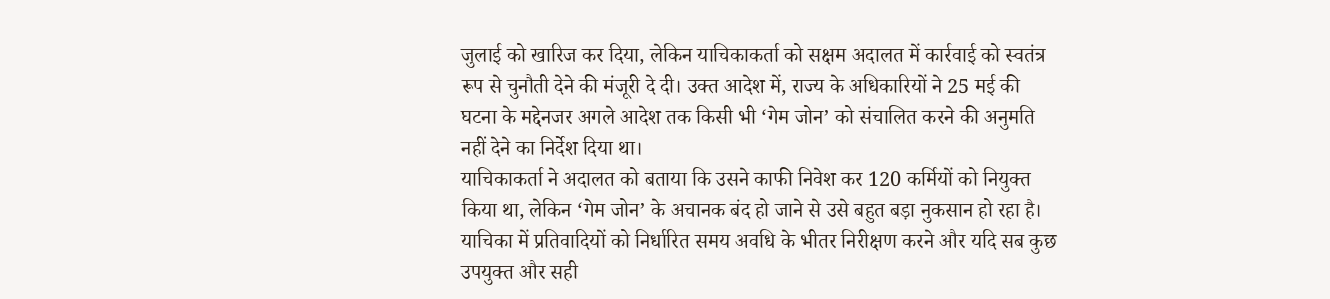जुलाई को खारिज कर दिया, लेकिन याचिकाकर्ता को सक्षम अदालत में कार्रवाई को स्वतंत्र रूप से चुनौती देने की मंजूरी दे दी। उक्त आदेश में, राज्य के अधिकारियों ने 25 मई की घटना के मद्देनजर अगले आदेश तक किसी भी ‘गेम जोन’ को संचालित करने की अनुमति नहीं देने का निर्देश दिया था।
याचिकाकर्ता ने अदालत को बताया कि उसने काफी निवेश कर 120 कर्मियों को नियुक्त किया था, लेकिन ‘गेम जोन’ के अचानक बंद हो जाने से उसे बहुत बड़ा नुकसान हो रहा है। याचिका में प्रतिवादियों को निर्धारित समय अवधि के भीतर निरीक्षण करने और यदि सब कुछ उपयुक्त और सही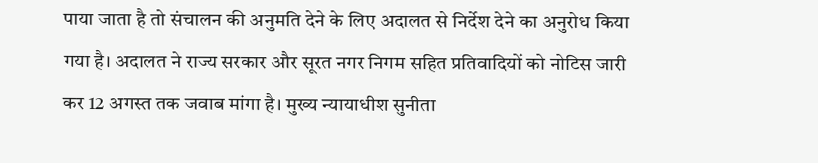पाया जाता है तो संचालन की अनुमति देने के लिए अदालत से निर्देश देने का अनुरोध किया गया है। अदालत ने राज्य सरकार और सूरत नगर निगम सहित प्रतिवादियों को नोटिस जारी कर 12 अगस्त तक जवाब मांगा है। मुख्य न्यायाधीश सुनीता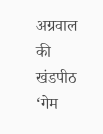अग्रवाल की खंडपीठ ‘गेम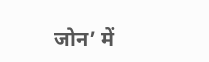जोन’ में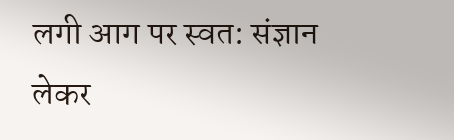लगी आग पर स्वत: संज्ञान लेकर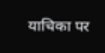याचिका पर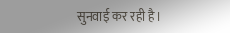सुनवाई कर रही है।